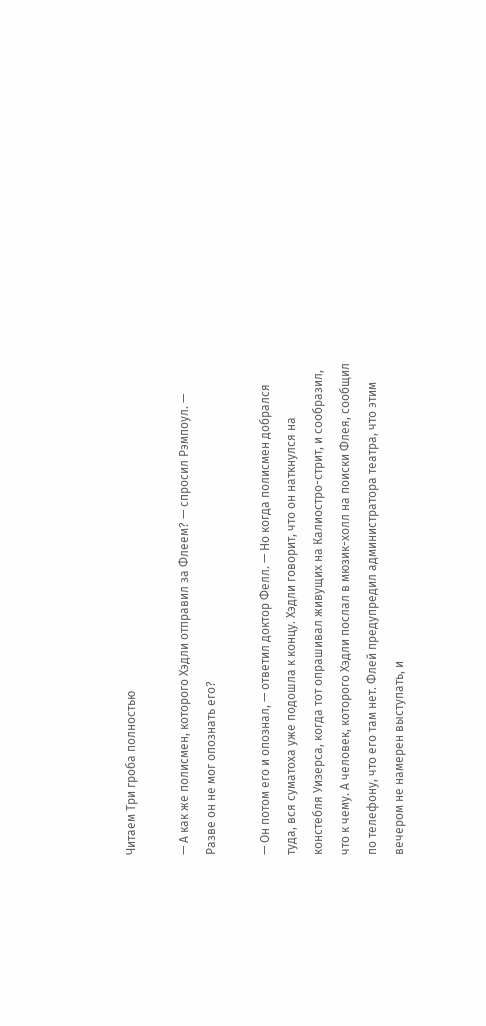Читаем Три гроба полностью

— А как же полисмен, которого Хэдли отправил за Флеем? — спросил Рэмпоул. — Разве он не мог опознать его?

— Он потом его и опознал, — ответил доктор Фелл. — Но когда полисмен добрался туда, вся суматоха уже подошла к концу. Хэдли говорит, что он наткнулся на констебля Уизерса, когда тот опрашивал живущих на Калиостро-стрит, и сообразил, что к чему. А человек, которого Хэдли послал в мюзик-холл на поиски Флея, сообщил по телефону, что его там нет. Флей предупредил администратора театра, что этим вечером не намерен выступать, и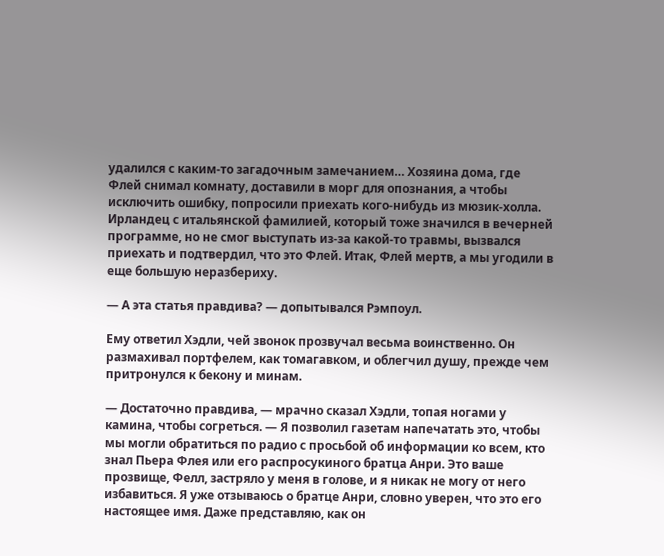удалился с каким-то загадочным замечанием… Хозяина дома, где Флей снимал комнату, доставили в морг для опознания, а чтобы исключить ошибку, попросили приехать кого-нибудь из мюзик-холла. Ирландец с итальянской фамилией, который тоже значился в вечерней программе, но не смог выступать из-за какой-то травмы, вызвался приехать и подтвердил, что это Флей. Итак, Флей мертв, а мы угодили в еще большую неразбериху.

— А эта статья правдива? — допытывался Рэмпоул.

Ему ответил Хэдли, чей звонок прозвучал весьма воинственно. Он размахивал портфелем, как томагавком, и облегчил душу, прежде чем притронулся к бекону и минам.

— Достаточно правдива, — мрачно сказал Хэдли, топая ногами у камина, чтобы согреться. — Я позволил газетам напечатать это, чтобы мы могли обратиться по радио с просьбой об информации ко всем, кто знал Пьера Флея или его распросукиного братца Анри. Это ваше прозвище, Фелл, застряло у меня в голове, и я никак не могу от него избавиться. Я уже отзываюсь о братце Анри, словно уверен, что это его настоящее имя. Даже представляю, как он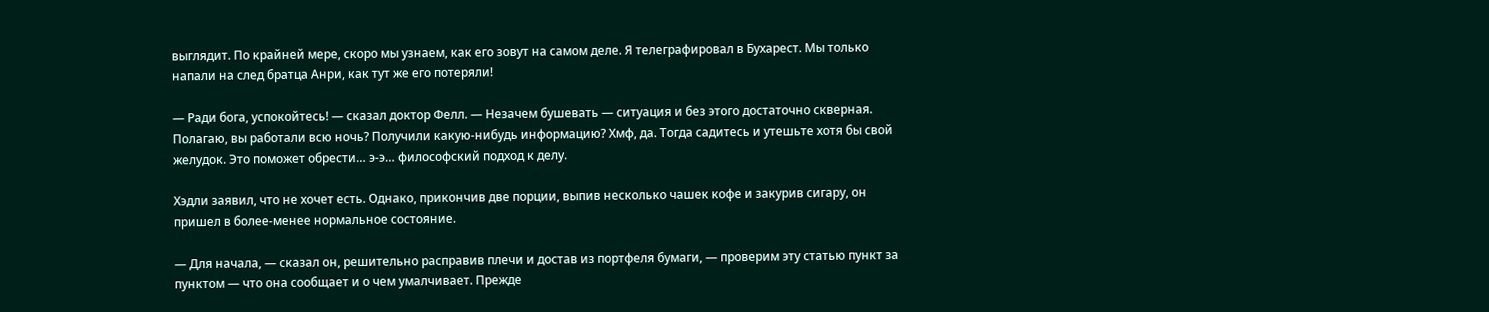выглядит. По крайней мере, скоро мы узнаем, как его зовут на самом деле. Я телеграфировал в Бухарест. Мы только напали на след братца Анри, как тут же его потеряли!

— Ради бога, успокойтесь! — сказал доктор Фелл. — Незачем бушевать — ситуация и без этого достаточно скверная. Полагаю, вы работали всю ночь? Получили какую-нибудь информацию? Хмф, да. Тогда садитесь и утешьте хотя бы свой желудок. Это поможет обрести… э-э… философский подход к делу.

Хэдли заявил, что не хочет есть. Однако, прикончив две порции, выпив несколько чашек кофе и закурив сигару, он пришел в более-менее нормальное состояние.

— Для начала, — сказал он, решительно расправив плечи и достав из портфеля бумаги, — проверим эту статью пункт за пунктом — что она сообщает и о чем умалчивает. Прежде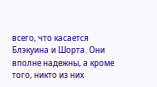всего, что касается Блэкуина и Шорта. Они вполне надежны, а кроме того, никто из них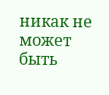никак не может быть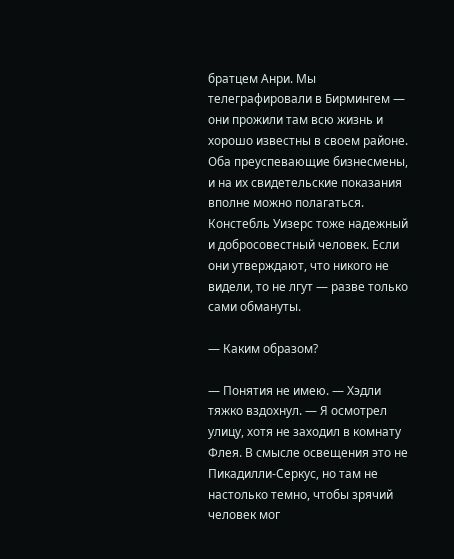братцем Анри. Мы телеграфировали в Бирмингем — они прожили там всю жизнь и хорошо известны в своем районе. Оба преуспевающие бизнесмены, и на их свидетельские показания вполне можно полагаться. Констебль Уизерс тоже надежный и добросовестный человек. Если они утверждают, что никого не видели, то не лгут — разве только сами обмануты.

— Каким образом?

— Понятия не имею. — Хэдли тяжко вздохнул. — Я осмотрел улицу, хотя не заходил в комнату Флея. В смысле освещения это не Пикадилли-Серкус, но там не настолько темно, чтобы зрячий человек мог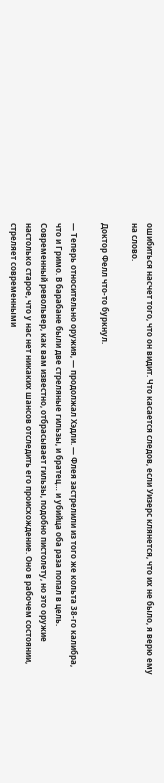ошибиться насчет того, что он видит. Что касается следов, если Уизерс клянется, что их не было, я верю ему на слово.

Доктор Фелл что-то буркнул.

— Теперь относительно оружия, — продолжал Хэдли. — Флея застрелили из того же кольта 38-го калибра, что и Гримо. В барабане были две стреляные гильзы, и братец… и убийца оба раза попал в цель. Современный револьвер, как вам известно, отбрасывает гильзы, подобно пистолету, но это оружие настолько старое, что у нас нет никаких шансов отследить его происхождение. Оно в рабочем состоянии, стреляет современными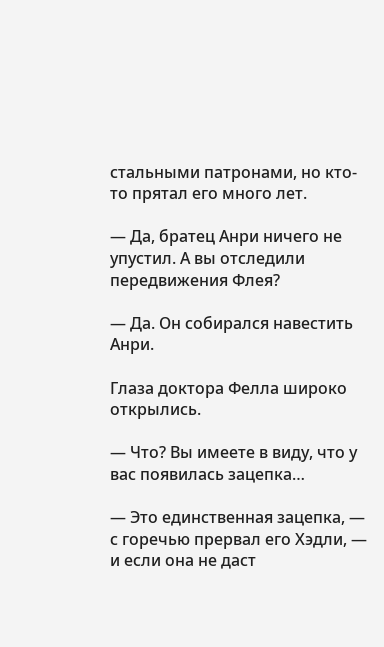стальными патронами, но кто-то прятал его много лет.

— Да, братец Анри ничего не упустил. А вы отследили передвижения Флея?

— Да. Он собирался навестить Анри.

Глаза доктора Фелла широко открылись.

— Что? Вы имеете в виду, что у вас появилась зацепка…

— Это единственная зацепка, — с горечью прервал его Хэдли, — и если она не даст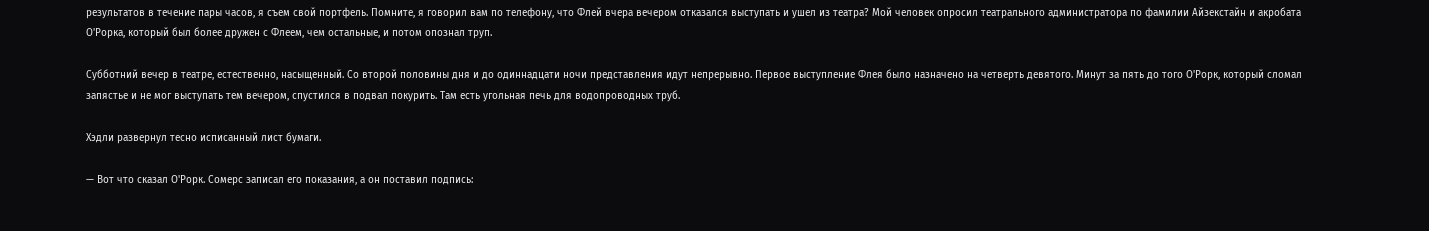результатов в течение пары часов, я съем свой портфель. Помните, я говорил вам по телефону, что Флей вчера вечером отказался выступать и ушел из театра? Мой человек опросил театрального администратора по фамилии Айзекстайн и акробата О'Рорка, который был более дружен с Флеем, чем остальные, и потом опознал труп.

Субботний вечер в театре, естественно, насыщенный. Со второй половины дня и до одиннадцати ночи представления идут непрерывно. Первое выступление Флея было назначено на четверть девятого. Минут за пять до того О'Рорк, который сломал запястье и не мог выступать тем вечером, спустился в подвал покурить. Там есть угольная печь для водопроводных труб.

Хэдли развернул тесно исписанный лист бумаги.

— Вот что сказал О'Рорк. Сомерс записал его показания, а он поставил подпись: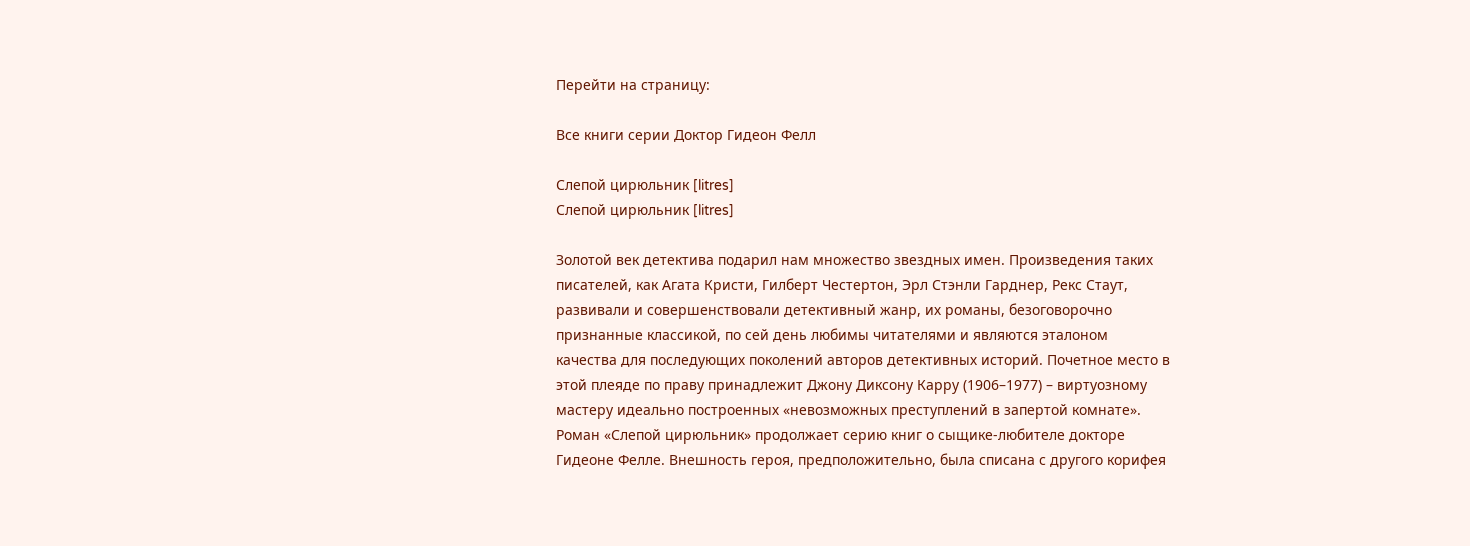Перейти на страницу:

Все книги серии Доктор Гидеон Фелл

Слепой цирюльник [litres]
Слепой цирюльник [litres]

Золотой век детектива подарил нам множество звездных имен. Произведения таких писателей, как Агата Кристи, Гилберт Честертон, Эрл Стэнли Гарднер, Рекс Стаут, развивали и совершенствовали детективный жанр, их романы, безоговорочно признанные классикой, по сей день любимы читателями и являются эталоном качества для последующих поколений авторов детективных историй. Почетное место в этой плеяде по праву принадлежит Джону Диксону Карру (1906–1977) – виртуозному мастеру идеально построенных «невозможных преступлений в запертой комнате». Роман «Слепой цирюльник» продолжает серию книг о сыщике-любителе докторе Гидеоне Фелле. Внешность героя, предположительно, была списана с другого корифея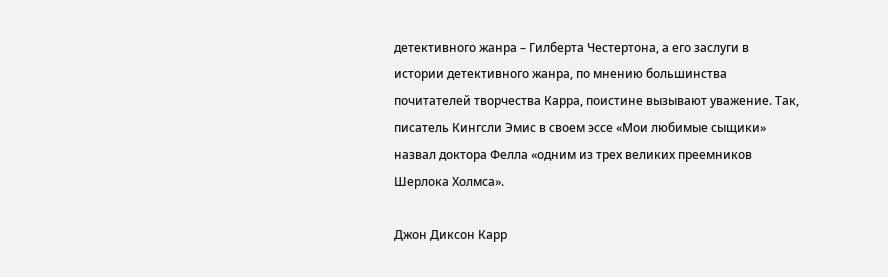детективного жанра – Гилберта Честертона, а его заслуги в истории детективного жанра, по мнению большинства почитателей творчества Карра, поистине вызывают уважение. Так, писатель Кингсли Эмис в своем эссе «Мои любимые сыщики» назвал доктора Фелла «одним из трех великих преемников Шерлока Холмса».

Джон Диксон Карр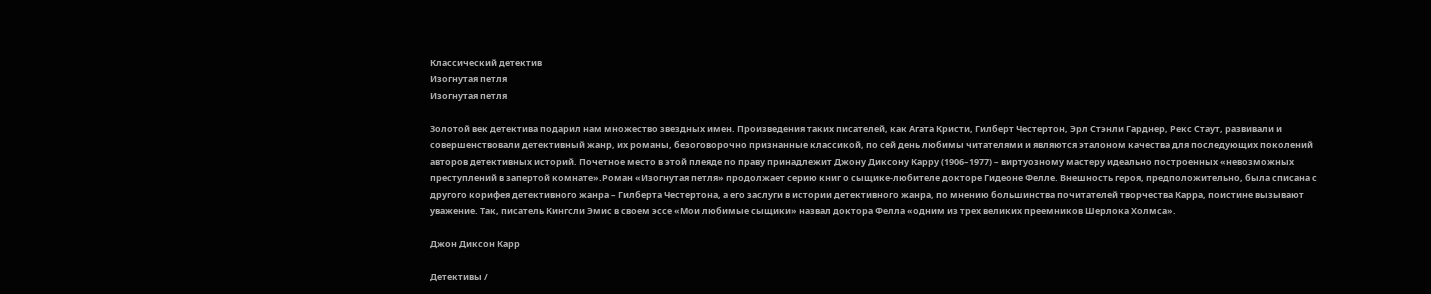Классический детектив
Изогнутая петля
Изогнутая петля

Золотой век детектива подарил нам множество звездных имен. Произведения таких писателей, как Агата Кристи, Гилберт Честертон, Эрл Стэнли Гарднер, Рекс Стаут, развивали и совершенствовали детективный жанр, их романы, безоговорочно признанные классикой, по сей день любимы читателями и являются эталоном качества для последующих поколений авторов детективных историй. Почетное место в этой плеяде по праву принадлежит Джону Диксону Карру (1906–1977) – виртуозному мастеру идеально построенных «невозможных преступлений в запертой комнате».Роман «Изогнутая петля» продолжает серию книг о сыщике-любителе докторе Гидеоне Фелле. Внешность героя, предположительно, была списана с другого корифея детективного жанра – Гилберта Честертона, а его заслуги в истории детективного жанра, по мнению большинства почитателей творчества Карра, поистине вызывают уважение. Так, писатель Кингсли Эмис в своем эссе «Мои любимые сыщики» назвал доктора Фелла «одним из трех великих преемников Шерлока Холмса».

Джон Диксон Карр

Детективы /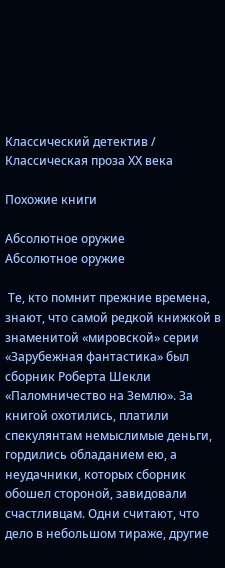Классический детектив / Классическая проза ХX века

Похожие книги

Абсолютное оружие
Абсолютное оружие

 Те, кто помнит прежние времена, знают, что самой редкой книжкой в знаменитой «мировской» серии «Зарубежная фантастика» был сборник Роберта Шекли «Паломничество на Землю». За книгой охотились, платили спекулянтам немыслимые деньги, гордились обладанием ею, а неудачники, которых сборник обошел стороной, завидовали счастливцам. Одни считают, что дело в небольшом тираже, другие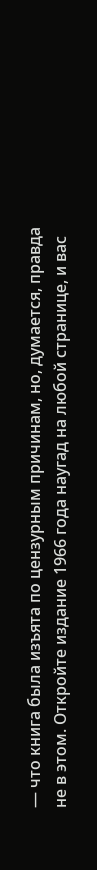— что книга была изъята по цензурным причинам, но, думается, правда не в этом. Откройте издание 1966 года наугад на любой странице, и вас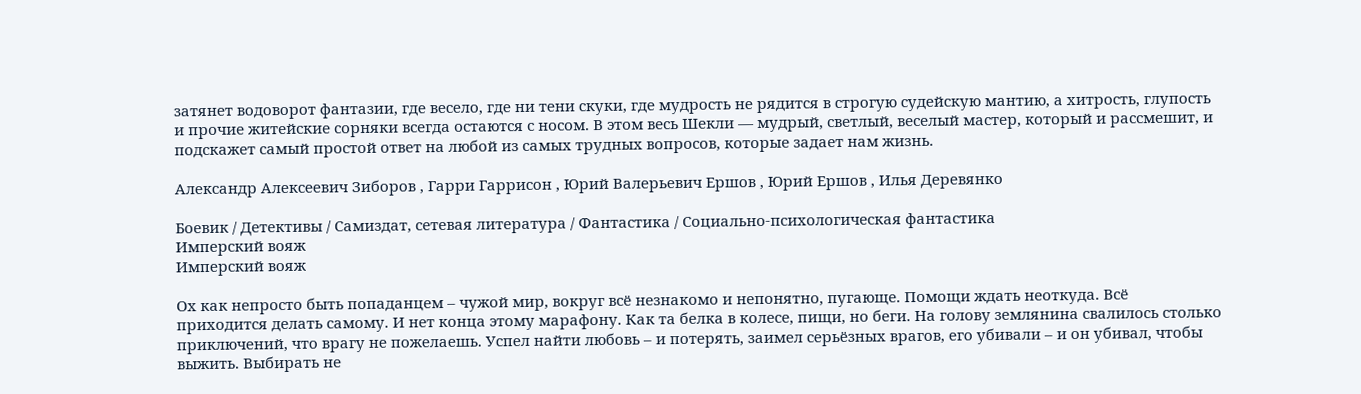затянет водоворот фантазии, где весело, где ни тени скуки, где мудрость не рядится в строгую судейскую мантию, а хитрость, глупость и прочие житейские сорняки всегда остаются с носом. В этом весь Шекли — мудрый, светлый, веселый мастер, который и рассмешит, и подскажет самый простой ответ на любой из самых трудных вопросов, которые задает нам жизнь.

Александр Алексеевич Зиборов , Гарри Гаррисон , Юрий Валерьевич Ершов , Юрий Ершов , Илья Деревянко

Боевик / Детективы / Самиздат, сетевая литература / Фантастика / Социально-психологическая фантастика
Имперский вояж
Имперский вояж

Ох как непросто быть попаданцем – чужой мир, вокруг всё незнакомо и непонятно, пугающе. Помощи ждать неоткуда. Всё приходится делать самому. И нет конца этому марафону. Как та белка в колесе, пищи, но беги. На голову землянина свалилось столько приключений, что врагу не пожелаешь. Успел найти любовь – и потерять, заимел серьёзных врагов, его убивали – и он убивал, чтобы выжить. Выбирать не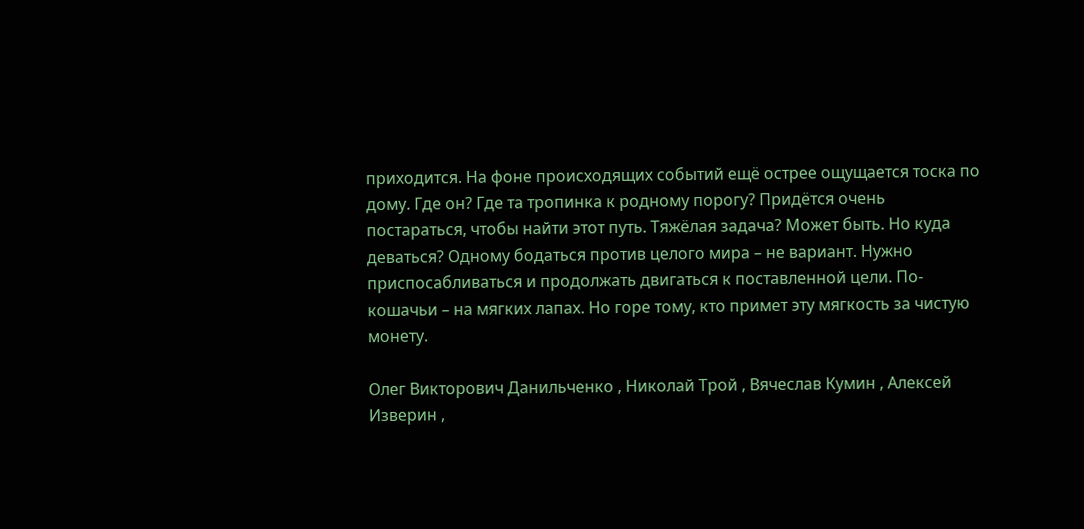приходится. На фоне происходящих событий ещё острее ощущается тоска по дому. Где он? Где та тропинка к родному порогу? Придётся очень постараться, чтобы найти этот путь. Тяжёлая задача? Может быть. Но куда деваться? Одному бодаться против целого мира – не вариант. Нужно приспосабливаться и продолжать двигаться к поставленной цели. По-кошачьи – на мягких лапах. Но горе тому, кто примет эту мягкость за чистую монету.

Олег Викторович Данильченко , Николай Трой , Вячеслав Кумин , Алексей Изверин ,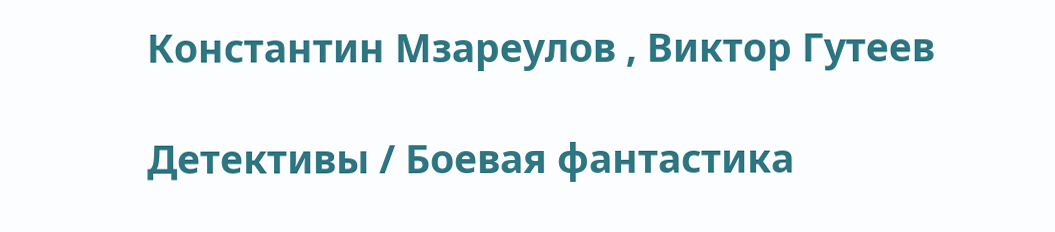Константин Мзареулов , Виктор Гутеев

Детективы / Боевая фантастика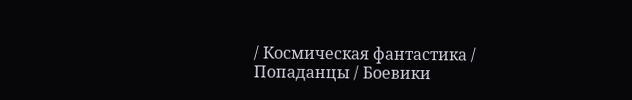/ Космическая фантастика / Попаданцы / Боевики